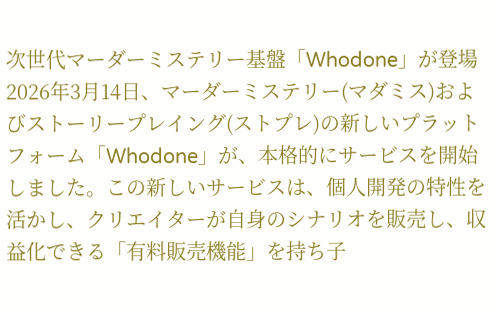次世代マーダーミステリー基盤「Whodone」が登場
2026年3月14日、マーダーミステリー(マダミス)およびストーリープレイング(ストプレ)の新しいプラットフォーム「Whodone」が、本格的にサービスを開始しました。この新しいサービスは、個人開発の特性を活かし、クリエイターが自身のシナリオを販売し、収益化できる「有料販売機能」を持ち子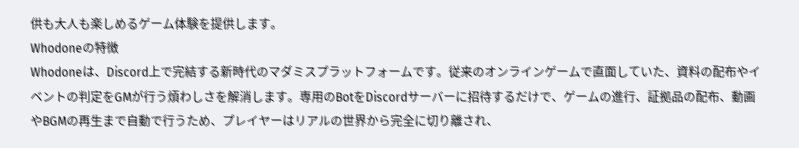供も大人も楽しめるゲーム体験を提供します。
Whodoneの特徴
Whodoneは、Discord上で完結する新時代のマダミスプラットフォームです。従来のオンラインゲームで直面していた、資料の配布やイベントの判定をGMが行う煩わしさを解消します。専用のBotをDiscordサーバーに招待するだけで、ゲームの進行、証拠品の配布、動画やBGMの再生まで自動で行うため、プレイヤーはリアルの世界から完全に切り離され、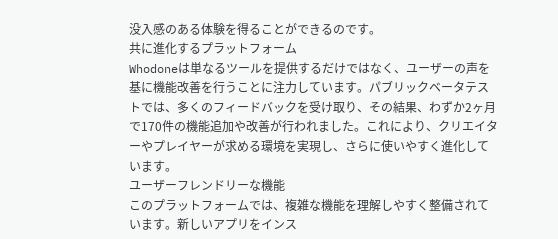没入感のある体験を得ることができるのです。
共に進化するプラットフォーム
Whodoneは単なるツールを提供するだけではなく、ユーザーの声を基に機能改善を行うことに注力しています。パブリックベータテストでは、多くのフィードバックを受け取り、その結果、わずか2ヶ月で170件の機能追加や改善が行われました。これにより、クリエイターやプレイヤーが求める環境を実現し、さらに使いやすく進化しています。
ユーザーフレンドリーな機能
このプラットフォームでは、複雑な機能を理解しやすく整備されています。新しいアプリをインス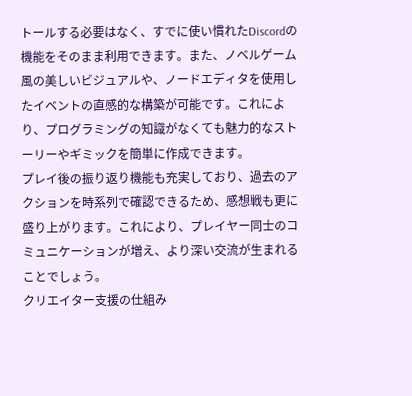トールする必要はなく、すでに使い慣れたDiscordの機能をそのまま利用できます。また、ノベルゲーム風の美しいビジュアルや、ノードエディタを使用したイベントの直感的な構築が可能です。これにより、プログラミングの知識がなくても魅力的なストーリーやギミックを簡単に作成できます。
プレイ後の振り返り機能も充実しており、過去のアクションを時系列で確認できるため、感想戦も更に盛り上がります。これにより、プレイヤー同士のコミュニケーションが増え、より深い交流が生まれることでしょう。
クリエイター支援の仕組み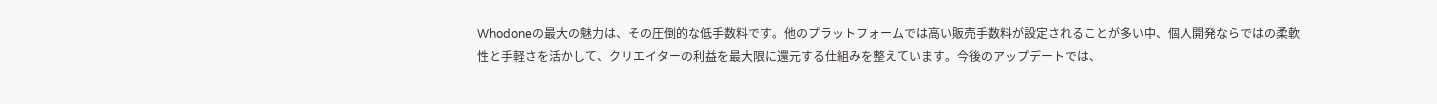Whodoneの最大の魅力は、その圧倒的な低手数料です。他のプラットフォームでは高い販売手数料が設定されることが多い中、個人開発ならではの柔軟性と手軽さを活かして、クリエイターの利益を最大限に還元する仕組みを整えています。今後のアップデートでは、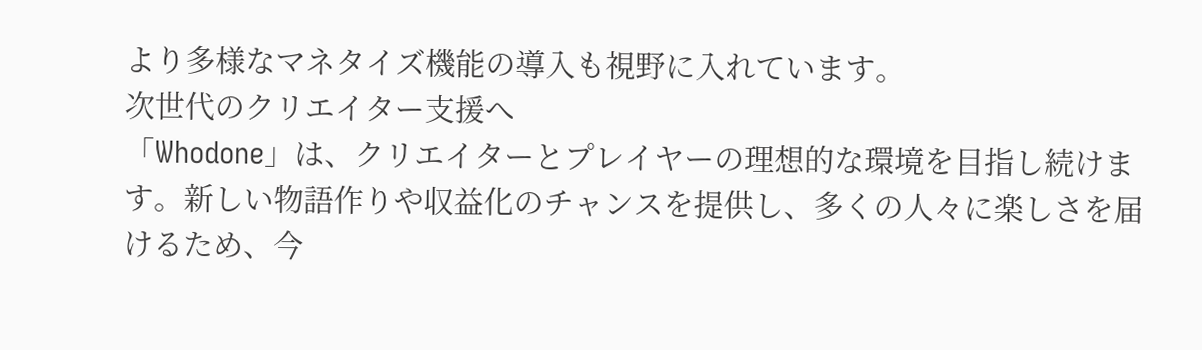より多様なマネタイズ機能の導入も視野に入れています。
次世代のクリエイター支援へ
「Whodone」は、クリエイターとプレイヤーの理想的な環境を目指し続けます。新しい物語作りや収益化のチャンスを提供し、多くの人々に楽しさを届けるため、今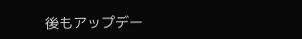後もアップデー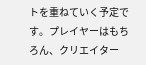トを重ねていく予定です。プレイヤーはもちろん、クリエイター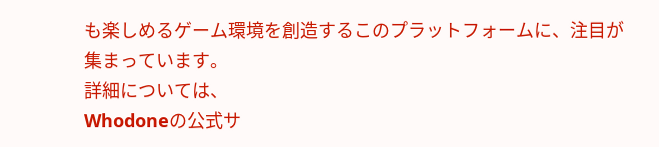も楽しめるゲーム環境を創造するこのプラットフォームに、注目が集まっています。
詳細については、
Whodoneの公式サ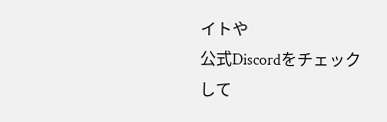イトや
公式Discordをチェックして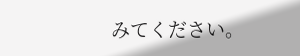みてください。